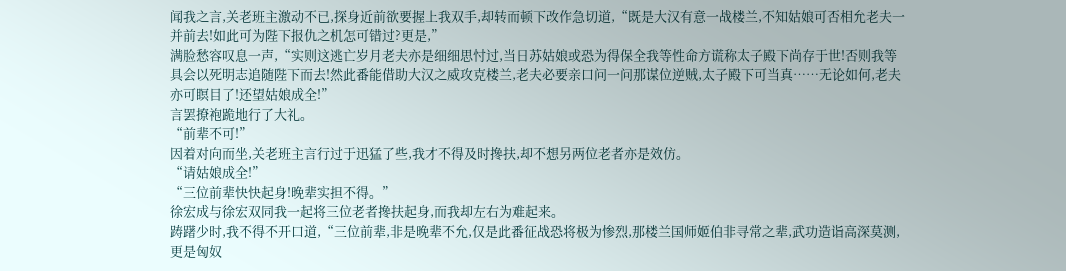闻我之言,关老班主激动不已,探身近前欲要握上我双手,却转而顿下改作急切道,“既是大汉有意一战楼兰,不知姑娘可否相允老夫一并前去!如此可为陛下报仇之机怎可错过?更是,”
满脸愁容叹息一声,“实则这逃亡岁月老夫亦是细细思忖过,当日苏姑娘或恐为得保全我等性命方谎称太子殿下尚存于世!否则我等具会以死明志追随陛下而去!然此番能借助大汉之威攻克楼兰,老夫必要亲口问一问那谋位逆贼,太子殿下可当真……无论如何,老夫亦可瞑目了!还望姑娘成全!”
言罢撩袍跪地行了大礼。
“前辈不可!”
因着对向而坐,关老班主言行过于迅猛了些,我才不得及时搀扶,却不想另两位老者亦是效仿。
“请姑娘成全!”
“三位前辈快快起身!晚辈实担不得。”
徐宏成与徐宏双同我一起将三位老者搀扶起身,而我却左右为难起来。
踌躇少时,我不得不开口道,“三位前辈,非是晚辈不允,仅是此番征战恐将极为惨烈,那楼兰国师姬伯非寻常之辈,武功造诣高深莫测,更是匈奴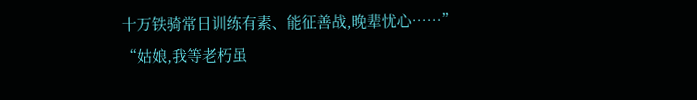十万铁骑常日训练有素、能征善战,晚辈忧心……”
“姑娘,我等老朽虽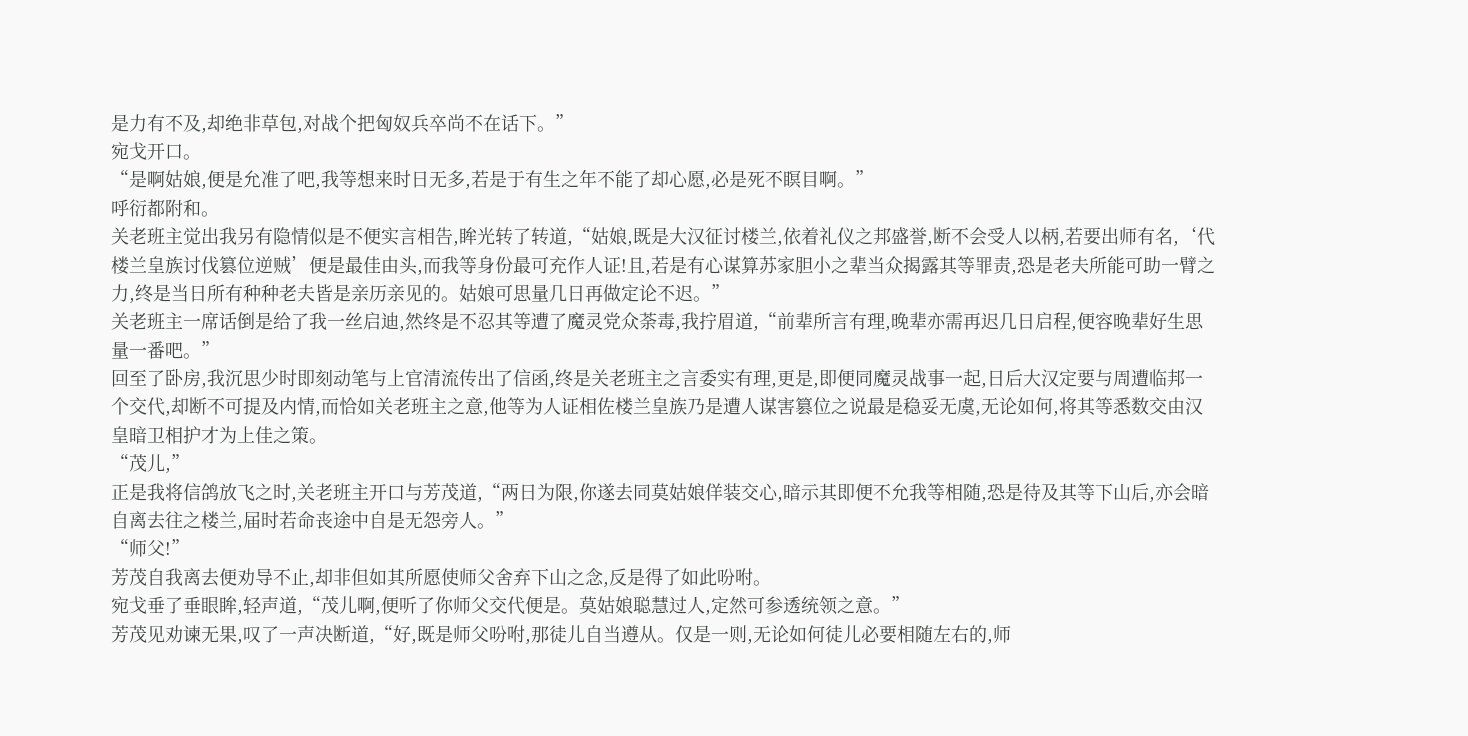是力有不及,却绝非草包,对战个把匈奴兵卒尚不在话下。”
宛戈开口。
“是啊姑娘,便是允准了吧,我等想来时日无多,若是于有生之年不能了却心愿,必是死不瞑目啊。”
呼衍都附和。
关老班主觉出我另有隐情似是不便实言相告,眸光转了转道,“姑娘,既是大汉征讨楼兰,依着礼仪之邦盛誉,断不会受人以柄,若要出师有名,‘代楼兰皇族讨伐篡位逆贼’便是最佳由头,而我等身份最可充作人证!且,若是有心谋算苏家胆小之辈当众揭露其等罪责,恐是老夫所能可助一臂之力,终是当日所有种种老夫皆是亲历亲见的。姑娘可思量几日再做定论不迟。”
关老班主一席话倒是给了我一丝启迪,然终是不忍其等遭了魔灵党众荼毒,我拧眉道,“前辈所言有理,晚辈亦需再迟几日启程,便容晚辈好生思量一番吧。”
回至了卧房,我沉思少时即刻动笔与上官清流传出了信函,终是关老班主之言委实有理,更是,即便同魔灵战事一起,日后大汉定要与周遭临邦一个交代,却断不可提及内情,而恰如关老班主之意,他等为人证相佐楼兰皇族乃是遭人谋害篡位之说最是稳妥无虞,无论如何,将其等悉数交由汉皇暗卫相护才为上佳之策。
“茂儿,”
正是我将信鸽放飞之时,关老班主开口与芳茂道,“两日为限,你遂去同莫姑娘佯装交心,暗示其即便不允我等相随,恐是待及其等下山后,亦会暗自离去往之楼兰,届时若命丧途中自是无怨旁人。”
“师父!”
芳茂自我离去便劝导不止,却非但如其所愿使师父舍弃下山之念,反是得了如此吩咐。
宛戈垂了垂眼眸,轻声道,“茂儿啊,便听了你师父交代便是。莫姑娘聪慧过人,定然可参透统领之意。”
芳茂见劝谏无果,叹了一声决断道,“好,既是师父吩咐,那徒儿自当遵从。仅是一则,无论如何徒儿必要相随左右的,师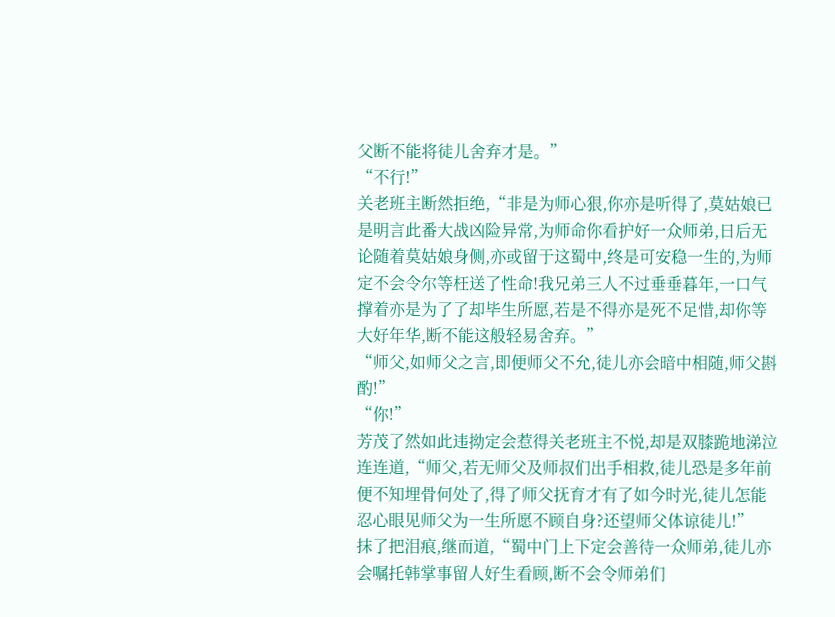父断不能将徒儿舍弃才是。”
“不行!”
关老班主断然拒绝,“非是为师心狠,你亦是听得了,莫姑娘已是明言此番大战凶险异常,为师命你看护好一众师弟,日后无论随着莫姑娘身侧,亦或留于这蜀中,终是可安稳一生的,为师定不会令尔等枉送了性命!我兄弟三人不过垂垂暮年,一口气撑着亦是为了了却毕生所愿,若是不得亦是死不足惜,却你等大好年华,断不能这般轻易舍弃。”
“师父,如师父之言,即便师父不允,徒儿亦会暗中相随,师父斟酌!”
“你!”
芳茂了然如此违拗定会惹得关老班主不悦,却是双膝跪地涕泣连连道,“师父,若无师父及师叔们出手相救,徒儿恐是多年前便不知埋骨何处了,得了师父抚育才有了如今时光,徒儿怎能忍心眼见师父为一生所愿不顾自身?还望师父体谅徒儿!”
抹了把泪痕,继而道,“蜀中门上下定会善待一众师弟,徒儿亦会嘱托韩掌事留人好生看顾,断不会令师弟们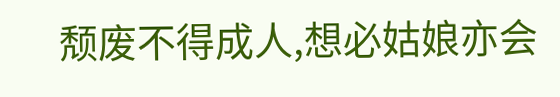颓废不得成人,想必姑娘亦会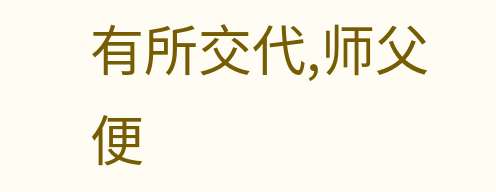有所交代,师父便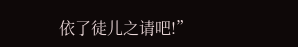依了徒儿之请吧!”